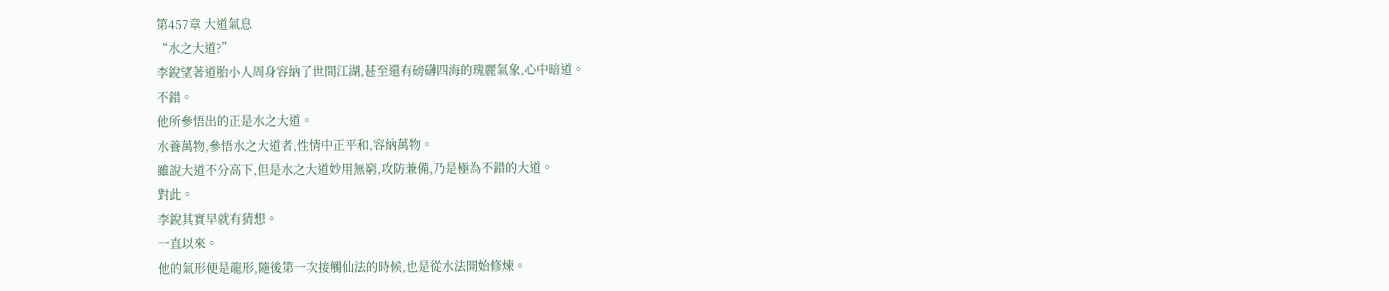第457章 大道氣息
“水之大道?”
李銳望著道胎小人周身容納了世間江湖,甚至還有磅礴四海的瑰麗氣象,心中暗道。
不錯。
他所參悟出的正是水之大道。
水養萬物,參悟水之大道者,性情中正平和,容納萬物。
雖說大道不分高下,但是水之大道妙用無窮,攻防兼備,乃是極為不錯的大道。
對此。
李銳其實早就有猜想。
一直以來。
他的氣形便是龍形,隨後第一次接觸仙法的時候,也是從水法開始修煉。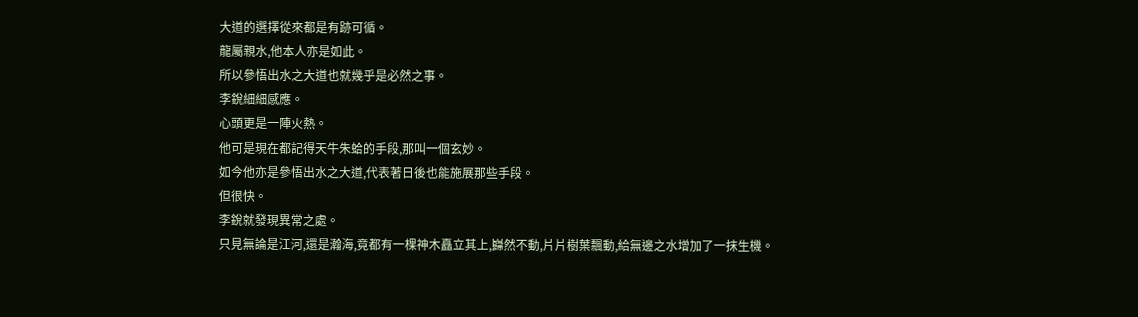大道的選擇從來都是有跡可循。
龍屬親水,他本人亦是如此。
所以參悟出水之大道也就幾乎是必然之事。
李銳細細感應。
心頭更是一陣火熱。
他可是現在都記得天牛朱蛤的手段,那叫一個玄妙。
如今他亦是參悟出水之大道,代表著日後也能施展那些手段。
但很快。
李銳就發現異常之處。
只見無論是江河,還是瀚海,竟都有一棵神木矗立其上,巋然不動,片片樹葉飄動,給無邊之水增加了一抹生機。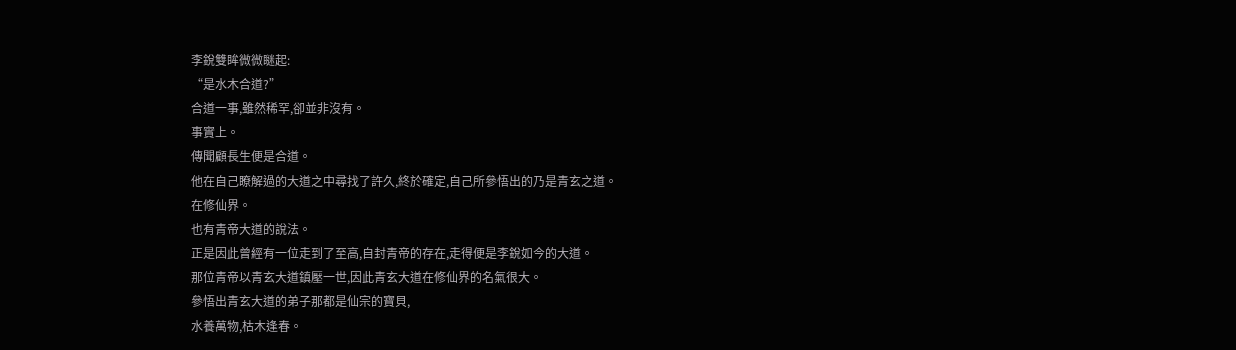李銳雙眸微微瞇起:
“是水木合道?”
合道一事,雖然稀罕,卻並非沒有。
事實上。
傳聞顧長生便是合道。
他在自己瞭解過的大道之中尋找了許久,終於確定,自己所參悟出的乃是青玄之道。
在修仙界。
也有青帝大道的說法。
正是因此曾經有一位走到了至高,自封青帝的存在,走得便是李銳如今的大道。
那位青帝以青玄大道鎮壓一世,因此青玄大道在修仙界的名氣很大。
參悟出青玄大道的弟子那都是仙宗的寶貝,
水養萬物,枯木逢春。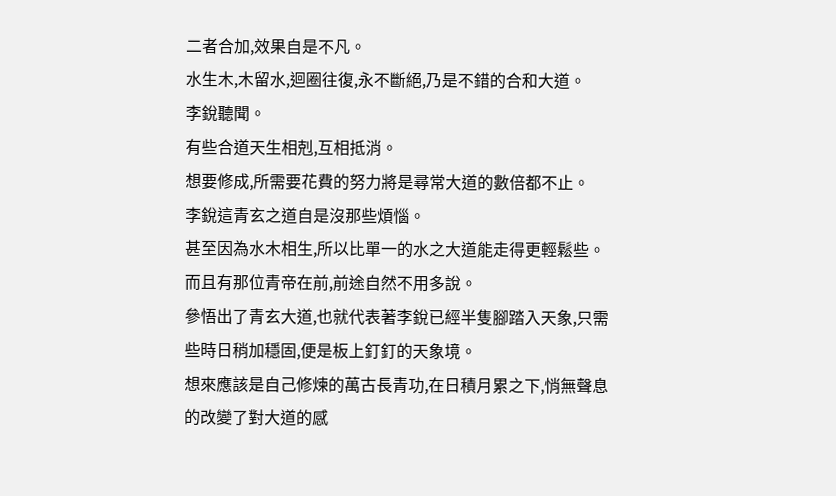二者合加,效果自是不凡。
水生木,木留水,迴圈往復,永不斷絕,乃是不錯的合和大道。
李銳聽聞。
有些合道天生相剋,互相抵消。
想要修成,所需要花費的努力將是尋常大道的數倍都不止。
李銳這青玄之道自是沒那些煩惱。
甚至因為水木相生,所以比單一的水之大道能走得更輕鬆些。
而且有那位青帝在前,前途自然不用多說。
參悟出了青玄大道,也就代表著李銳已經半隻腳踏入天象,只需些時日稍加穩固,便是板上釘釘的天象境。
想來應該是自己修煉的萬古長青功,在日積月累之下,悄無聲息的改變了對大道的感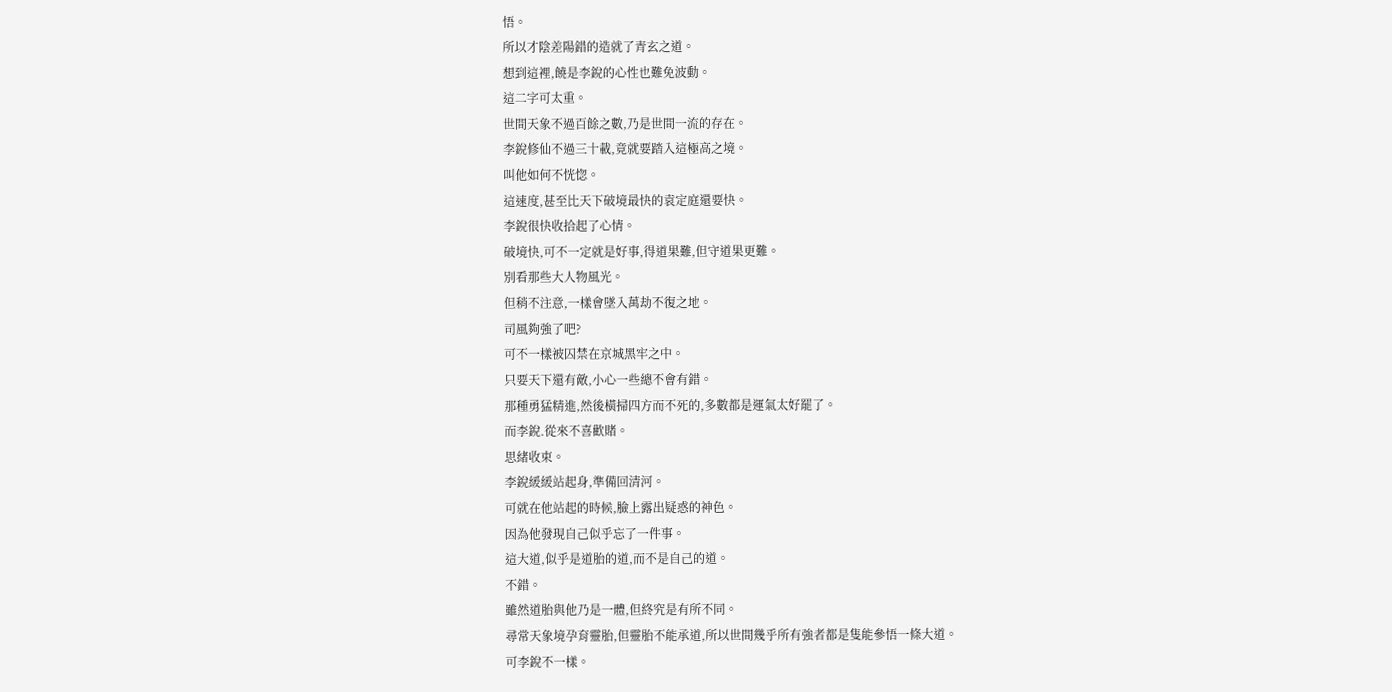悟。
所以才陰差陽錯的造就了青玄之道。
想到這裡,饒是李銳的心性也難免波動。
這二字可太重。
世間天象不過百餘之數,乃是世間一流的存在。
李銳修仙不過三十載,竟就要踏入這極高之境。
叫他如何不恍惚。
這速度,甚至比天下破境最快的袁定庭還要快。
李銳很快收拾起了心情。
破境快,可不一定就是好事,得道果難,但守道果更難。
別看那些大人物風光。
但稍不注意,一樣會墜入萬劫不復之地。
司風夠強了吧?
可不一樣被囚禁在京城黑牢之中。
只要天下還有敵,小心一些總不會有錯。
那種勇猛精進,然後橫掃四方而不死的,多數都是運氣太好罷了。
而李銳.從來不喜歡賭。
思緒收束。
李銳緩緩站起身,準備回清河。
可就在他站起的時候,臉上露出疑惑的神色。
因為他發現自己似乎忘了一件事。
這大道,似乎是道胎的道,而不是自己的道。
不錯。
雖然道胎與他乃是一體,但終究是有所不同。
尋常天象境孕育靈胎,但靈胎不能承道,所以世間幾乎所有強者都是隻能參悟一條大道。
可李銳不一樣。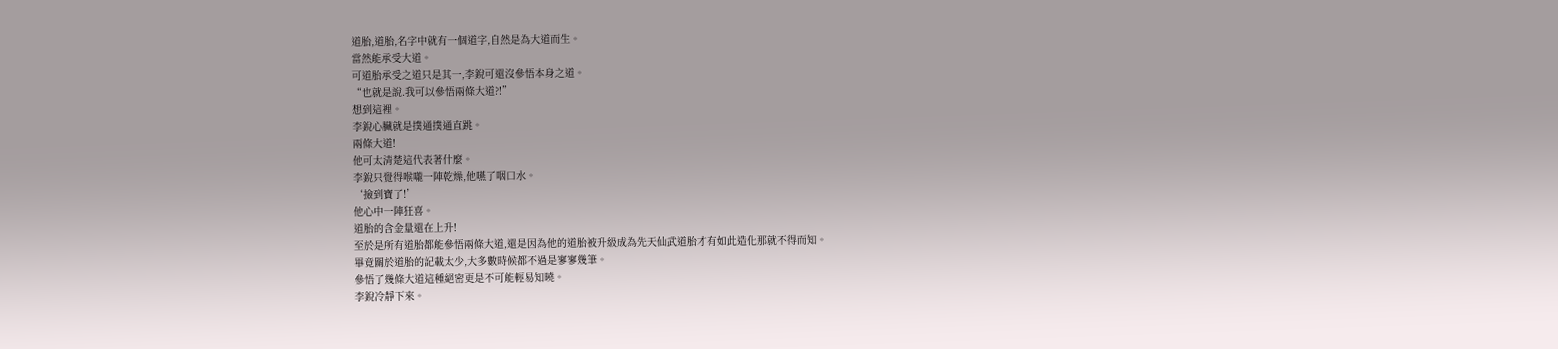道胎,道胎,名字中就有一個道字,自然是為大道而生。
當然能承受大道。
可道胎承受之道只是其一,李銳可還沒參悟本身之道。
“也就是說.我可以參悟兩條大道?!”
想到這裡。
李銳心臟就是撲通撲通直跳。
兩條大道!
他可太清楚這代表著什麼。
李銳只覺得喉嚨一陣乾燥,他嚥了咽口水。
‘撿到寶了!’
他心中一陣狂喜。
道胎的含金量還在上升!
至於是所有道胎都能參悟兩條大道,還是因為他的道胎被升級成為先天仙武道胎才有如此造化那就不得而知。
畢竟關於道胎的記載太少,大多數時候都不過是寥寥幾筆。
參悟了幾條大道這種絕密更是不可能輕易知曉。
李銳冷靜下來。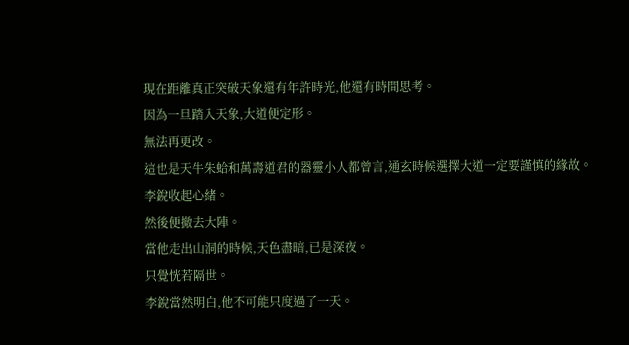現在距離真正突破天象還有年許時光,他還有時間思考。
因為一旦踏入天象,大道便定形。
無法再更改。
這也是天牛朱蛤和萬壽道君的器靈小人都曾言,通玄時候選擇大道一定要謹慎的緣故。
李銳收起心緒。
然後便撤去大陣。
當他走出山洞的時候,天色盡暗,已是深夜。
只覺恍若隔世。
李銳當然明白,他不可能只度過了一天。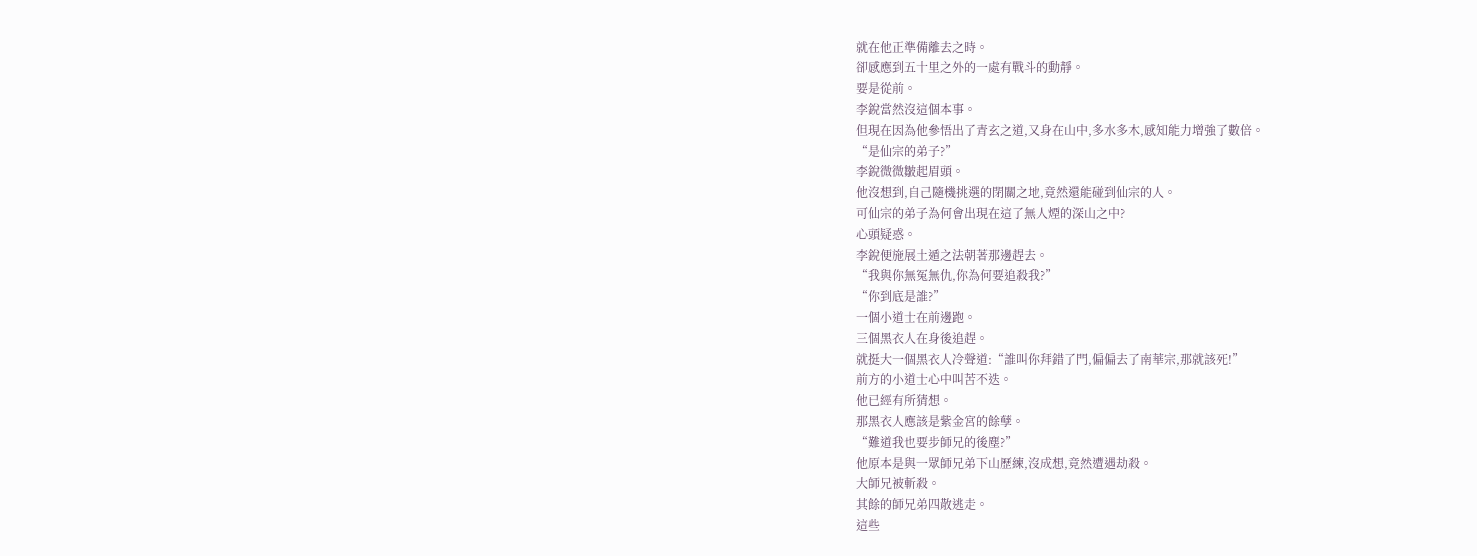就在他正準備離去之時。
卻感應到五十里之外的一處有戰斗的動靜。
要是從前。
李銳當然沒這個本事。
但現在因為他參悟出了青玄之道,又身在山中,多水多木,感知能力增強了數倍。
“是仙宗的弟子?”
李銳微微皺起眉頭。
他沒想到,自己隨機挑選的閉關之地,竟然還能碰到仙宗的人。
可仙宗的弟子為何會出現在這了無人煙的深山之中?
心頭疑惑。
李銳便施展土遁之法朝著那邊趕去。
“我與你無冤無仇,你為何要追殺我?”
“你到底是誰?”
一個小道士在前邊跑。
三個黑衣人在身後追趕。
就挺大一個黑衣人冷聲道:“誰叫你拜錯了門,偏偏去了南華宗,那就該死!”
前方的小道士心中叫苦不迭。
他已經有所猜想。
那黑衣人應該是紫金宮的餘孽。
“難道我也要步師兄的後塵?”
他原本是與一眾師兄弟下山歷練,沒成想,竟然遭遇劫殺。
大師兄被斬殺。
其餘的師兄弟四散逃走。
這些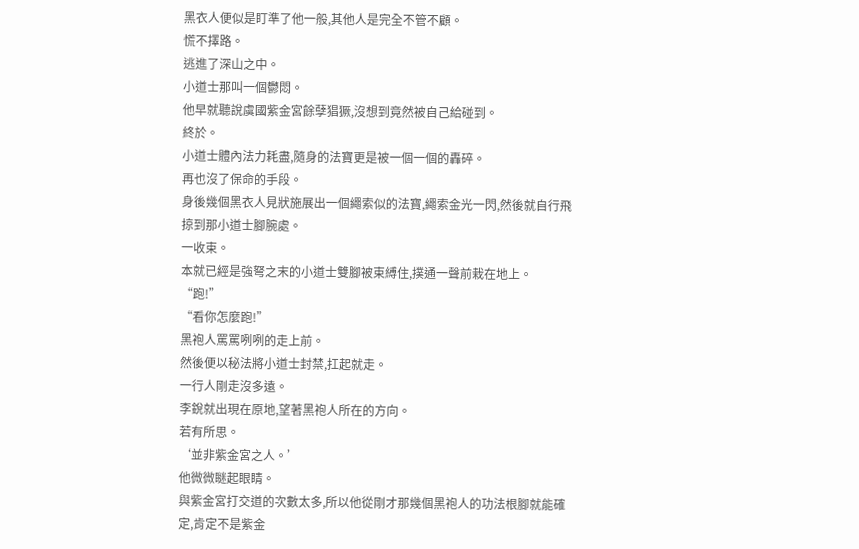黑衣人便似是盯準了他一般,其他人是完全不管不顧。
慌不擇路。
逃進了深山之中。
小道士那叫一個鬱悶。
他早就聽說虞國紫金宮餘孽猖獗,沒想到竟然被自己給碰到。
終於。
小道士體內法力耗盡,隨身的法寶更是被一個一個的轟碎。
再也沒了保命的手段。
身後幾個黑衣人見狀施展出一個繩索似的法寶,繩索金光一閃,然後就自行飛掠到那小道士腳腕處。
一收束。
本就已經是強弩之末的小道士雙腳被束縛住,撲通一聲前栽在地上。
“跑!”
“看你怎麼跑!”
黑袍人罵罵咧咧的走上前。
然後便以秘法將小道士封禁,扛起就走。
一行人剛走沒多遠。
李銳就出現在原地,望著黑袍人所在的方向。
若有所思。
‘並非紫金宮之人。’
他微微瞇起眼睛。
與紫金宮打交道的次數太多,所以他從剛才那幾個黑袍人的功法根腳就能確定,肯定不是紫金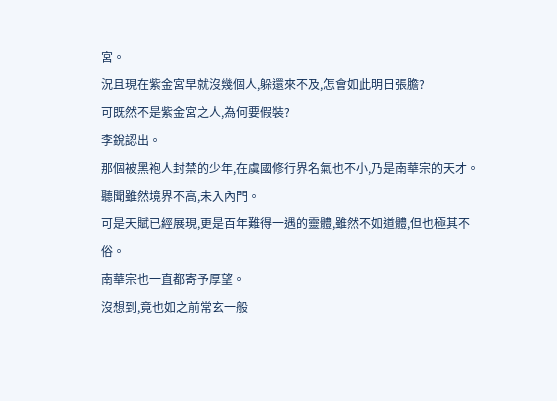宮。
況且現在紫金宮早就沒幾個人,躲還來不及,怎會如此明日張膽?
可既然不是紫金宮之人,為何要假裝?
李銳認出。
那個被黑袍人封禁的少年,在虞國修行界名氣也不小,乃是南華宗的天才。
聽聞雖然境界不高,未入內門。
可是天賦已經展現,更是百年難得一遇的靈體,雖然不如道體,但也極其不俗。
南華宗也一直都寄予厚望。
沒想到,竟也如之前常玄一般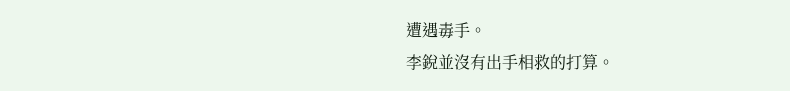遭遇毒手。
李銳並沒有出手相救的打算。